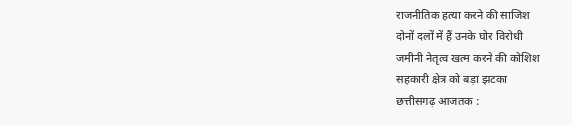राजनीतिक हत्या करने की साजिश
दोनों दलों में हैं उनके घोर विरोधी
जमीनी नेतृत्व खत्म करने की कोशिश
सहकारी क्षेत्र को बड़ा झटका
छत्तीसगढ़ आजतक :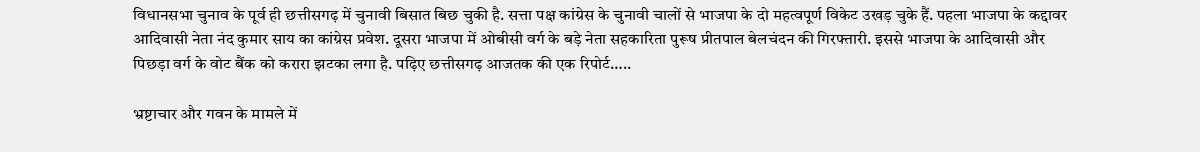विधानसभा चुनाव के पूर्व ही छत्तीसगढ़ में चुनावी बिसात बिछ चुकी है. सत्ता पक्ष कांग्रेस के चुनावी चालों से भाजपा के दो महत्वपूर्ण विकेट उखड़ चुके हैं. पहला भाजपा के कद्दावर आदिवासी नेता नंद कुमार साय का कांग्रेस प्रवेश. दूसरा भाजपा में ओबीसी वर्ग के बड़े नेता सहकारिता पुरूष प्रीतपाल बेलचंदन की गिरफ्तारी. इससे भाजपा के आदिवासी और पिछड़ा वर्ग के वोट बैंक को करारा झटका लगा है. पढ़िए छत्तीसगढ़ आजतक की एक रिपोर्ट…..

भ्रष्टाचार और गवन के मामले में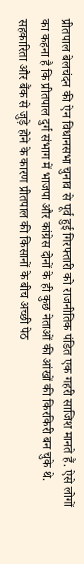प्रीतपाल बेलचंदन की ऐन विधानसभा चुनाव से पूर्व हुई गिरफ्तारी को राजनीतिक पंडित एक गहरी साजिश मानते हैं. ऐसे लोगों का कहना है कि प्रीतपाल दुर्ग संभाग में भाजपा और कांग्रेस दोनों के ही कुछ नेताओं की आंखों की किरकिरी बन चुके थे. सहकारिता और बैंक से जुड़े होने के कारण प्रीतपाल की किसानों के बीच अच्छी पेठ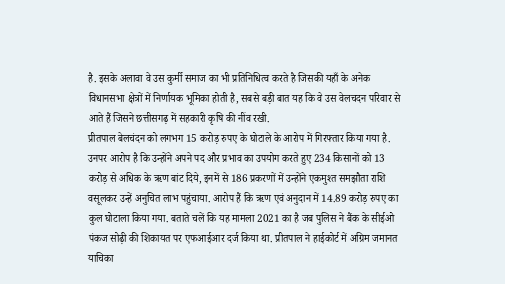है. इसके अलावा वे उस कुर्मी समाज का भी प्रतिनिधित्व करते है जिसकी यहाँ के अनेक विधानसभा क्षेत्रों में निर्णायक भूमिका होती है, सबसे बड़ी बात यह कि वे उस वेलचदन परिवार से आते हैं जिसने छत्तीसगढ़ में सहकारी कृषि की नींव रखी.
प्रीतपाल बेलचंदन को लगभग 15 करोड़ रुपए के घोटाले के आरोप में गिरफ्तार किया गया है. उनपर आरोप है कि उन्होंने अपने पद और प्रभाव का उपयोग करते हुए 234 किसानों को 13 करोड़ से अधिक के ऋण बांट दिये, इनमें से 186 प्रकरणों में उन्होंने एकमुश्त समझौता राशि वसूलकर उन्हें अनुचित लाभ पहुंचाया. आरोप हैं कि ऋण एवं अनुदान में 14.89 करोड़ रुपए का कुल घोटाला किया गया. बताते चलें कि यह मामला 2021 का है जब पुलिस ने बैंक के सीईओ पंकज सोढ़ी की शिकायत पर एफआईआर दर्ज किया था. प्रीतपाल ने हाईकोर्ट में अग्रिम जमानत याचिका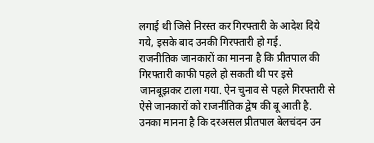लगाई थी जिसे निरस्त कर गिरफ्तारी के आदेश दिये गये, इसके बाद उनकी गिरफ्तारी हो गई.
राजनीतिक जानकारों का मानना है कि प्रीतपाल की गिरफ्तारी काफी पहले हो सकती थी पर इसे जानबूझकर टाला गया. ऐन चुनाव से पहले गिरफ्तारी से ऐसे जानकारों को राजनीतिक द्वेष की बू आती है. उनका मानना है कि दरअसल प्रीतपाल बेलचंदन उन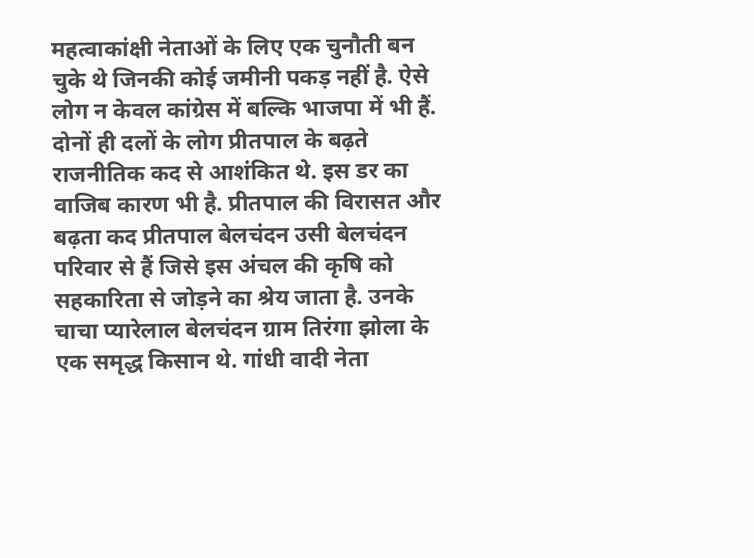महत्वाकांक्षी नेताओं के लिए एक चुनौती बन चुके थे जिनकी कोई जमीनी पकड़ नहीं है. ऐसे लोग न केवल कांग्रेस में बल्कि भाजपा में भी हैं. दोनों ही दलों के लोग प्रीतपाल के बढ़ते राजनीतिक कद से आशंकित थे. इस डर का वाजिब कारण भी है. प्रीतपाल की विरासत और बढ़ता कद प्रीतपाल बेलचंदन उसी बेलचंदन परिवार से हैं जिसे इस अंचल की कृषि को सहकारिता से जोड़ने का श्रेय जाता है. उनके चाचा प्यारेलाल बेलचंदन ग्राम तिरंगा झोला के एक समृद्ध किसान थे. गांधी वादी नेता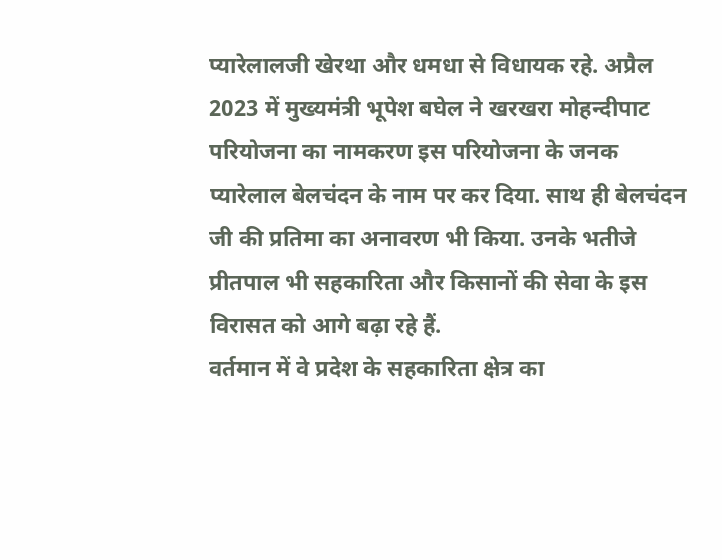प्यारेलालजी खेरथा और धमधा से विधायक रहे. अप्रैल 2023 में मुख्यमंत्री भूपेश बघेल ने खरखरा मोहन्दीपाट परियोजना का नामकरण इस परियोजना के जनक प्यारेलाल बेलचंदन के नाम पर कर दिया. साथ ही बेलचंदन जी की प्रतिमा का अनावरण भी किया. उनके भतीजे प्रीतपाल भी सहकारिता और किसानों की सेवा के इस विरासत को आगे बढ़ा रहे हैं.
वर्तमान में वे प्रदेश के सहकारिता क्षेत्र का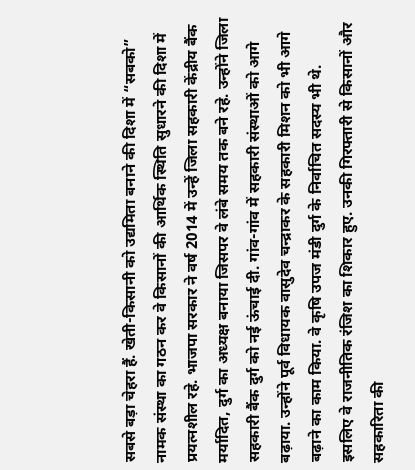सबसे बड़ा चेहरा हैं. खेती-किसानी को उद्यमिता बनाने की दिशा में “सबको” नामक संस्था का गठन कर वे किसानों की आर्थिक स्थिति सुधारने की दिशा में प्रयत्नशील रहे. भाजपा सरकार ने वर्ष 2014 में उन्हें जिला सहकारी केंद्रीय बैंक मर्यादित, दुर्ग का अध्यक्ष बनाया जिसपर वे लंबे समय तक बने रहे. उन्होंने जिला सहकारी बैंक दुर्ग को नई ऊंचाई दी. गांव-गांव में सहकारी संस्थाओं को आगे बढ़ाया. उन्होंने पूर्व विधायक वासुदेव चन्द्राकर के सहकारी मिशन को भी आगे बढ़ाने का काम किया. वे कृषि उपज मंडी दुर्ग के निर्वाचित सदस्य भी थे.
इसलिए वे राजनीतिक रंजिश का शिकार हुए. उनकी गिरफ्तारी से किसानों और सहकारिता की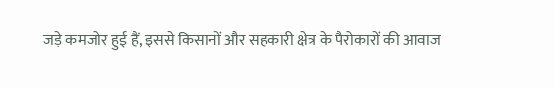जड़े कमजोर हुई हैं, इससे किसानों और सहकारी क्षेत्र के पैरोकारों की आवाज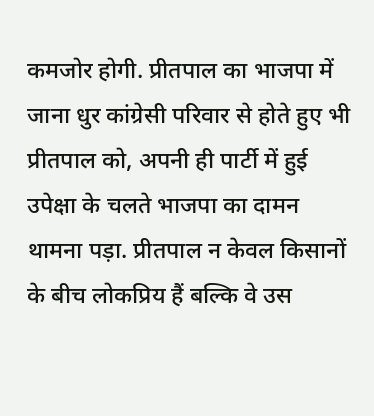कमजोर होगी. प्रीतपाल का भाजपा में जाना धुर कांग्रेसी परिवार से होते हुए भी प्रीतपाल को, अपनी ही पार्टी में हुई उपेक्षा के चलते भाजपा का दामन थामना पड़ा. प्रीतपाल न केवल किसानों के बीच लोकप्रिय हैं बल्कि वे उस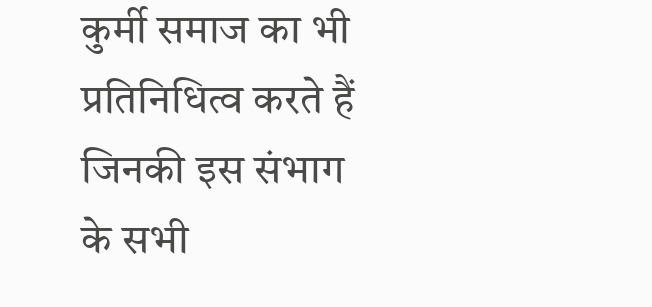कुर्मी समाज का भी प्रतिनिधित्व करते हैं जिनकी इस संभाग के सभी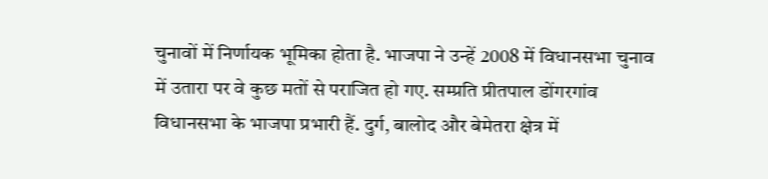चुनावों में निर्णायक भूमिका होता है. भाजपा ने उन्हें 2008 में विधानसभा चुनाव में उतारा पर वे कुछ मतों से पराजित हो गए. सम्प्रति प्रीतपाल डोंगरगांव विधानसभा के भाजपा प्रभारी हैं. दुर्ग, बालोद और बेमेतरा क्षेत्र में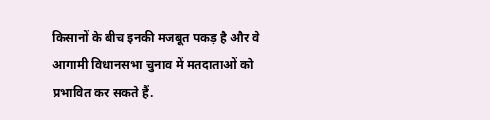किसानों के बीच इनकी मजबूत पकड़ है और वे आगामी विधानसभा चुनाव में मतदाताओं को प्रभावित कर सकते हैं.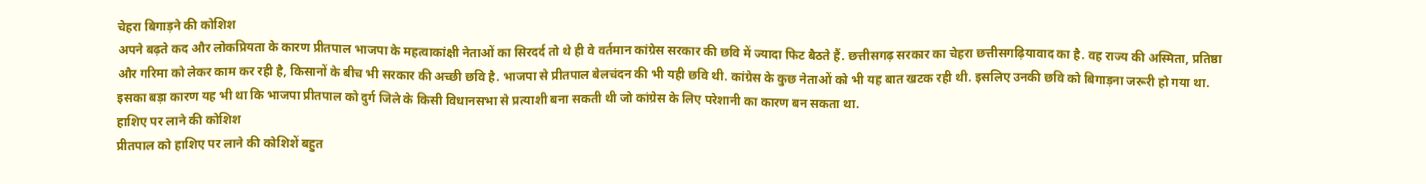चेहरा बिगाड़ने की कोशिश
अपने बढ़ते कद और लोकप्रियता के कारण प्रीतपाल भाजपा के महत्वाकांक्षी नेताओं का सिरदर्द तो थे ही वे वर्तमान कांग्रेस सरकार की छवि में ज्यादा फिट बैठते हैं. छत्तीसगढ़ सरकार का चेहरा छत्तीसगढ़ियावाद का है. वह राज्य की अस्मिता, प्रतिष्ठा और गरिमा को लेकर काम कर रही है, किसानों के बीच भी सरकार की अच्छी छवि है. भाजपा से प्रीतपाल बेलचंदन की भी यही छवि थी. कांग्रेस के कुछ नेताओं को भी यह बात खटक रही थी. इसलिए उनकी छवि को बिगाड़ना जरूरी हो गया था. इसका बड़ा कारण यह भी था कि भाजपा प्रीतपाल को दुर्ग जिले के किसी विधानसभा से प्रत्याशी बना सकती थी जो कांग्रेस के लिए परेशानी का कारण बन सकता था.
हाशिए पर लाने की कोशिश
प्रीतपाल को हाशिए पर लाने की कोशिशें बहुत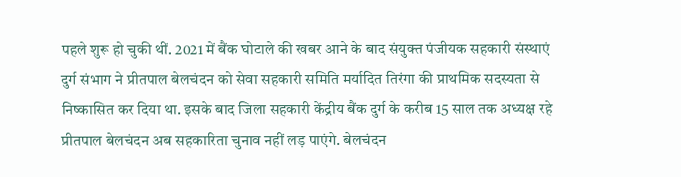पहले शुरू हो चुकी थीं. 2021 में बैंक घोटाले की खबर आने के बाद संयुक्त पंजीयक सहकारी संस्थाएं दुर्ग संभाग ने प्रीतपाल बेलचंदन को सेवा सहकारी समिति मर्यादित तिरंगा की प्राथमिक सदस्यता से निष्कासित कर दिया था. इसके बाद जिला सहकारी केंद्रीय बैंक दुर्ग के करीब 15 साल तक अध्यक्ष रहे प्रीतपाल बेलचंदन अब सहकारिता चुनाव नहीं लड़ पाएंगे. बेलचंदन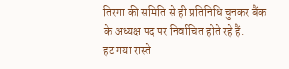तिरगा की समिति से ही प्रतिनिधि चुनकर बैंक के अध्यक्ष पद पर निर्वाचित होते रहे हैं.
हट गया रास्ते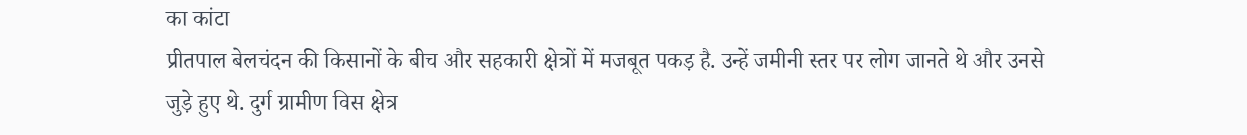का कांटा
प्रीतपाल बेलचंदन की किसानों के बीच और सहकारी क्षेत्रों में मजबूत पकड़ है. उन्हें जमीनी स्तर पर लोग जानते थे और उनसे जुड़े हुए थे. दुर्ग ग्रामीण विस क्षेत्र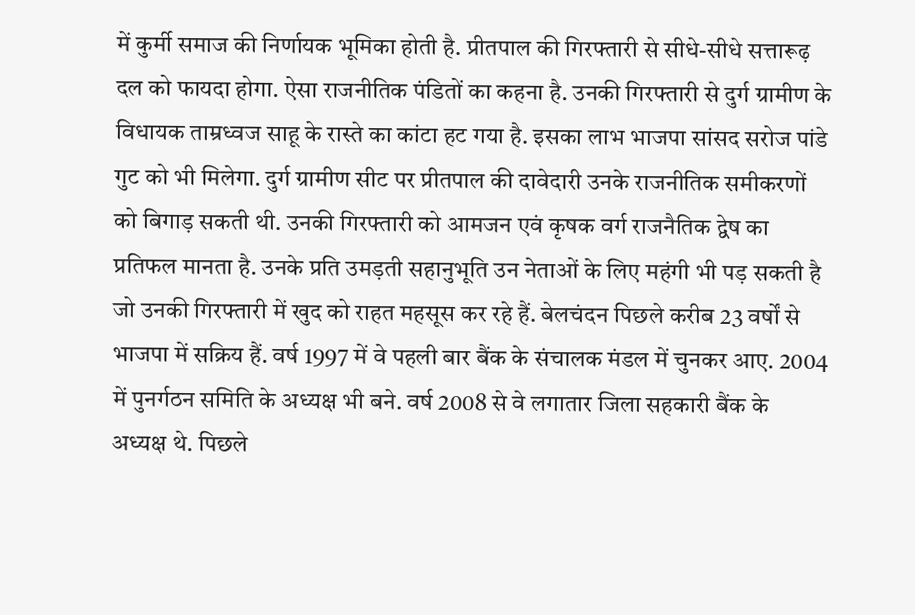में कुर्मी समाज की निर्णायक भूमिका होती है. प्रीतपाल की गिरफ्तारी से सीधे-सीधे सत्तारूढ़ दल को फायदा होगा. ऐसा राजनीतिक पंडितों का कहना है. उनकी गिरफ्तारी से दुर्ग ग्रामीण के विधायक ताम्रध्वज साहू के रास्ते का कांटा हट गया है. इसका लाभ भाजपा सांसद सरोज पांडे गुट को भी मिलेगा. दुर्ग ग्रामीण सीट पर प्रीतपाल की दावेदारी उनके राजनीतिक समीकरणों को बिगाड़ सकती थी. उनकी गिरफ्तारी को आमजन एवं कृषक वर्ग राजनैतिक द्वेष का प्रतिफल मानता है. उनके प्रति उमड़ती सहानुभूति उन नेताओं के लिए महंगी भी पड़ सकती है जो उनकी गिरफ्तारी में खुद को राहत महसूस कर रहे हैं. बेलचंदन पिछले करीब 23 वर्षों से भाजपा में सक्रिय हैं. वर्ष 1997 में वे पहली बार बैंक के संचालक मंडल में चुनकर आए. 2004 में पुनर्गठन समिति के अध्यक्ष भी बने. वर्ष 2008 से वे लगातार जिला सहकारी बैंक के अध्यक्ष थे. पिछले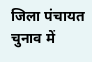जिला पंचायत चुनाव में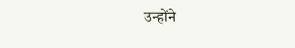उन्होंने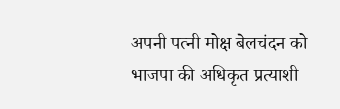अपनी पत्नी मोक्ष बेलचंदन को भाजपा की अधिकृत प्रत्याशी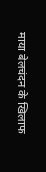माया बेलचंदन के खिलाफ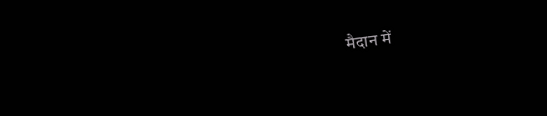मैदान में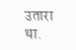उतारा था.